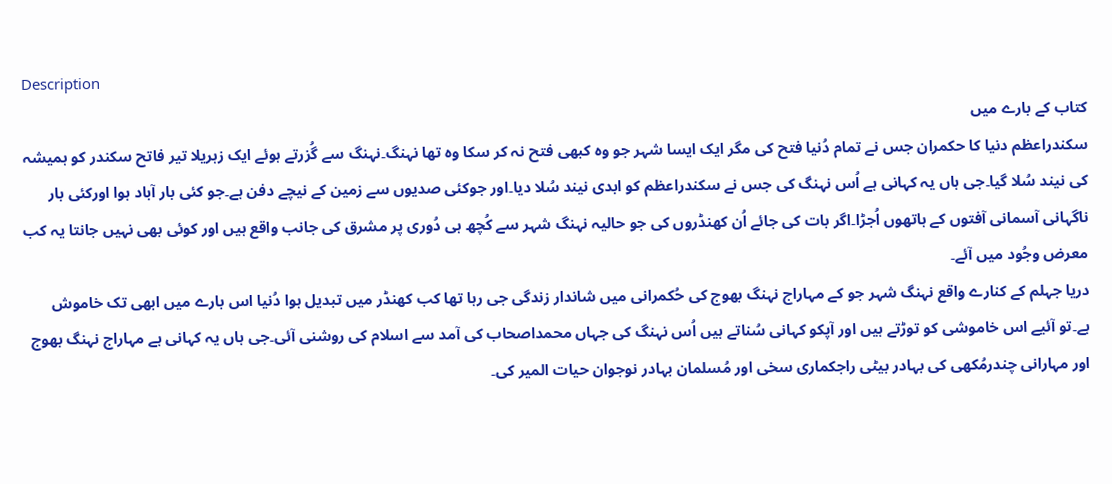Description
کتاب کے بارے میں
سکندراعظم دنیا کا حکمران جس نے تمام دُنیا فتح کی مگر ایک ایسا شہر جو وہ کبھی فتح نہ کر سکا وہ تھا نہنگ۔نہنگ سے گُزرتے ہوئے ایک زہریلا تیر فاتح سکندر کو ہمیشہ کی نیند سُلا گیا۔جی ہاں یہ کہانی ہے اُس نہنگ کی جس نے سکندراعظم کو ابدی نیند سُلا دیا۔اور جوکئی صدیوں سے زمین کے نیچے دفن ہے۔جو کئی بار آباد ہوا اورکئی بار ناگہانی آسمانی آفتوں کے ہاتھوں اُجڑا۔اگر بات کی جائے اُن کھنڈروں کی جو حالیہ نہنگ شہر سے کُچھ ہی دُوری پر مشرق کی جانب واقع ہیں اور کوئی بھی نہیں جانتا یہ کب معرض وجُود میں آئے۔
دریا جہلم کے کنارے واقع نہنگ شہر جو کے مہاراج نہنگ بھوج کی حُکمرانی میں شاندار زندگی جی رہا تھا کب کھنڈر میں تبدیل ہوا دُنیا اس بارے میں ابھی تک خاموش ہے۔تو آئیے اس خاموشی کو توڑتے ہیں اور آپکو کہانی سُناتے ہیں اُس نہنگ کی جہاں محمداصحاب کی آمد سے اسلام کی روشنی آئی۔جی ہاں یہ کہانی ہے مہاراج نہنگ بھوج اور مہارانی چندرمُکھی کی بہادر بیٹی راجکماری سخی اور مُسلمان بہادر نوجوان حیات المیر کی۔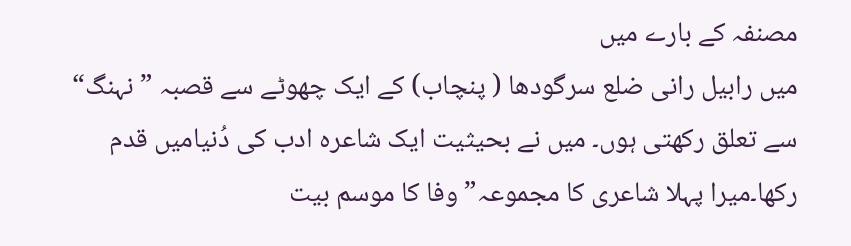مصنفہ کے بارے میں
میں رابیل رانی ضلع سرگودھا ( پنچاب) کے ایک چھوٹے سے قصبہ ”نہنگ“ سے تعلق رکھتی ہوں۔ میں نے بحیثیت ایک شاعرہ ادب کی دُنیامیں قدم رکھا۔میرا پہلا شاعری کا مجموعہ”وفا کا موسم بیت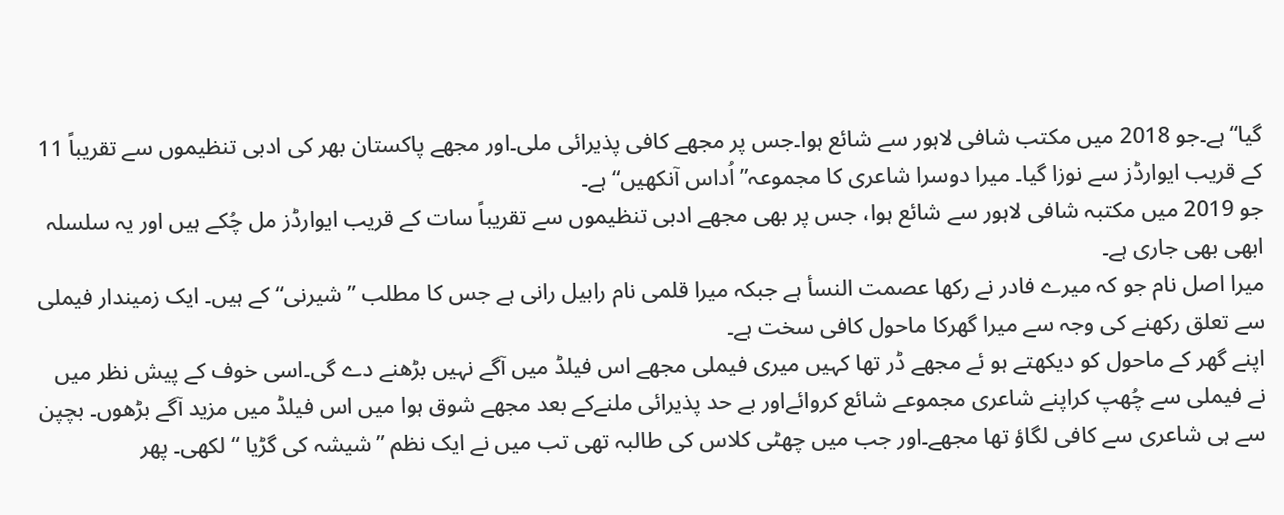گیا“ہے۔جو 2018 میں مکتب شافی لاہور سے شائع ہوا۔جس پر مجھے کافی پذیرائی ملی۔اور مجھے پاکستان بھر کی ادبی تنظیموں سے تقریباً 11 کے قریب ایوارڈز سے نوزا گیا۔ میرا دوسرا شاعری کا مجموعہ”اُداس آنکھیں“ ہے۔
جو 2019 میں مکتبہ شافی لاہور سے شائع ہوا، جس پر بھی مجھے ادبی تنظیموں سے تقریباً سات کے قریب ایوارڈز مل چُکے ہیں اور یہ سلسلہ ابھی بھی جاری ہے۔
میرا اصل نام جو کہ میرے فادر نے رکھا عصمت النسأ ہے جبکہ میرا قلمی نام رابیل رانی ہے جس کا مطلب ”شیرنی“ کے ہیں۔ ایک زمیندار فیملی سے تعلق رکھنے کی وجہ سے میرا گھرکا ماحول کافی سخت ہے۔
اپنے گھر کے ماحول کو دیکھتے ہو ئے مجھے ڈر تھا کہیں میری فیملی مجھے اس فیلڈ میں آگے نہیں بڑھنے دے گی۔اسی خوف کے پیش نظر میں نے فیملی سے چُھپ کراپنے شاعری مجموعے شائع کروائےاور بے حد پذیرائی ملنےکے بعد مجھے شوق ہوا میں اس فیلڈ میں مزید آگے بڑھوں۔ بچپن سے ہی شاعری سے کافی لگاؤ تھا مجھے۔اور جب میں چھٹی کلاس کی طالبہ تھی تب میں نے ایک نظم ”شیشہ کی گڑیا “ لکھی۔ پھر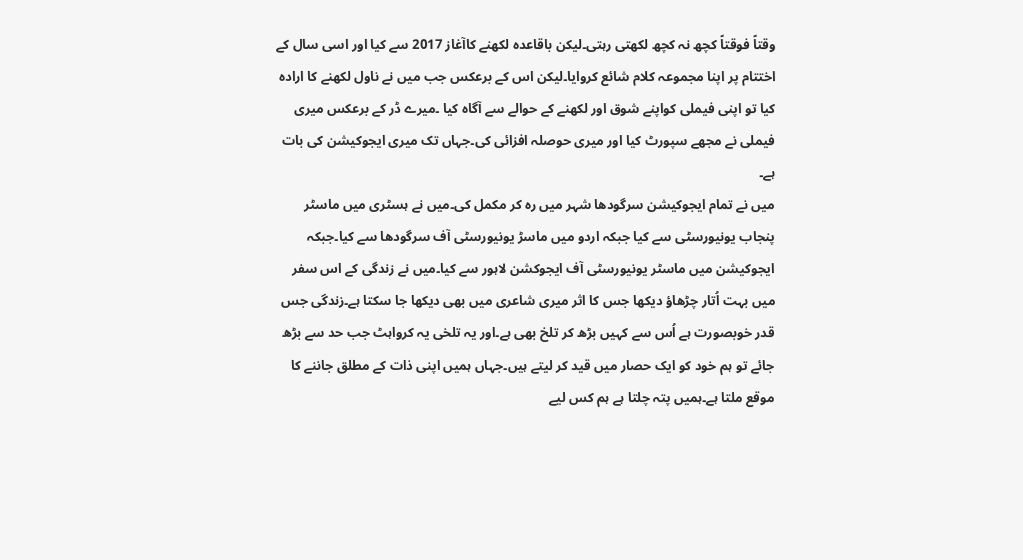وقتاً فوقتاً کچھ نہ کچھ لکھتی رہتی۔لیکن باقاعدہ لکھنے کاآغاز 2017 سے کیا اور اسی سال کے اختتام پر اپنا مجموعہ کلام شائع کروایا۔لیکن اس کے برعکس جب میں نے ناول لکھنے کا ارادہ کیا تو اپنی فیملی کواپنے شوق اور لکھنے کے حوالے سے آگاہ کیا ۔میرے ڈر کے برعکس میری فیملی نے مجھے سپورٹ کیا اور میری حوصلہ افزائی کی۔جہاں تک میری ایجوکیشن کی بات ہے۔
میں نے تمام ایجوکیشن سرگودھا شہر میں رہ کر مکمل کی۔میں نے ہسٹری میں ماسٹر پنجاب یونیورسٹی سے کیا جبکہ اردو میں ماسڑ یونیورسٹی آف سرگودھا سے کیا۔جبکہ ایجوکیشن میں ماسٹر یونیورسٹی آف ایجوکشن لاہور سے کیا۔میں نے زندگی کے اس سفر میں بہت اُتار چڑھاؤ دیکھا جس کا اثر میری شاعری میں بھی دیکھا جا سکتا ہے۔زندگی جس قدر خوبصورت ہے اُس سے کہیں بڑھ کر تلخ بھی ہے۔اور یہ تلخی یہ کرواہٹ جب حد سے بڑھ جائے تو ہم خود کو ایک حصار میں قید کر لیتے ہیں۔جہاں ہمیں اپنی ذات کے مطلق جاننے کا موقع ملتا ہے۔ہمیں پتہ چلتا ہے ہم کس لیے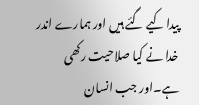پیدا کیے گئے ہیں اور ہمارے اندر خدا نے کیا صلاحیت رکھی ہے۔اور جب انسان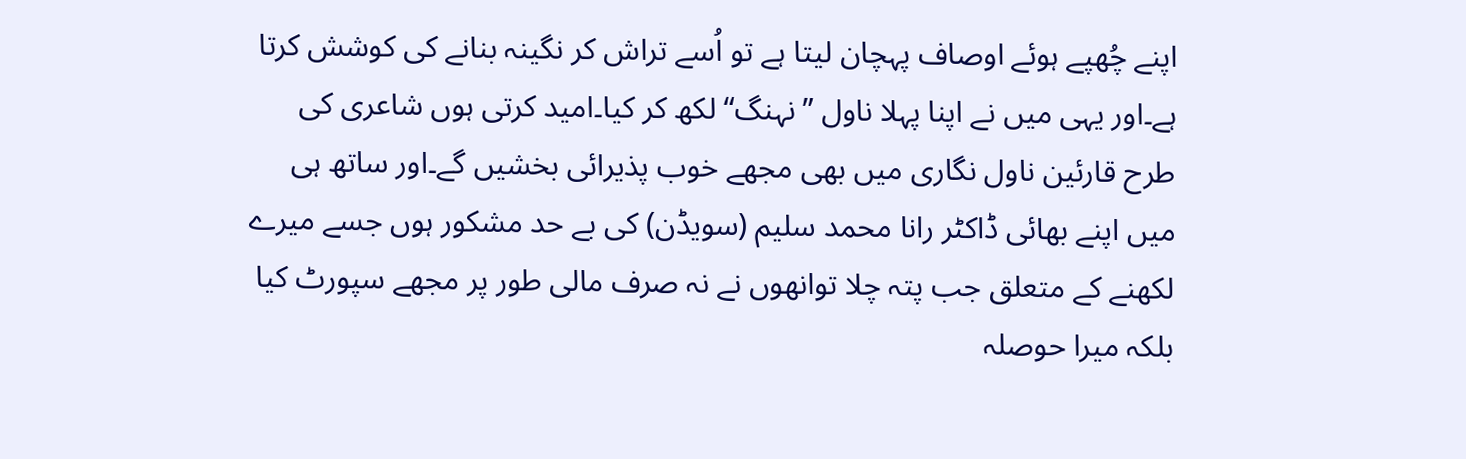اپنے چُھپے ہوئے اوصاف پہچان لیتا ہے تو اُسے تراش کر نگینہ بنانے کی کوشش کرتا ہے۔اور یہی میں نے اپنا پہلا ناول ”نہنگ“ لکھ کر کیا۔امید کرتی ہوں شاعری کی طرح قارئین ناول نگاری میں بھی مجھے خوب پذیرائی بخشیں گے۔اور ساتھ ہی میں اپنے بھائی ڈاکٹر رانا محمد سلیم (سویڈن) کی بے حد مشکور ہوں جسے میرے لکھنے کے متعلق جب پتہ چلا توانھوں نے نہ صرف مالی طور پر مجھے سپورٹ کیا بلکہ میرا حوصلہ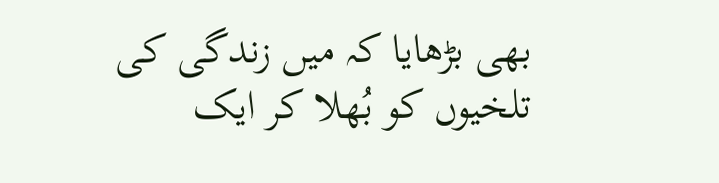بھی بڑھایا کہ میں زندگی کی تلخیوں کو بُھلا کر ایک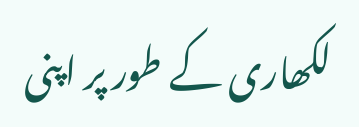لکھاری کے طور پر اپنی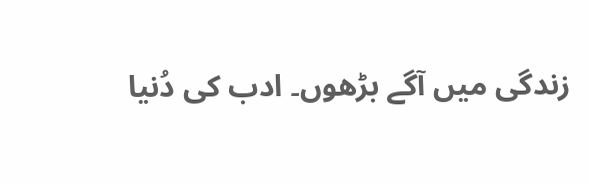زندگی میں آگے بڑھوں۔ ادب کی دُنیا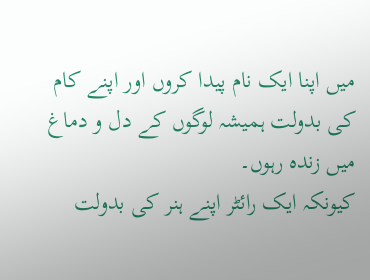میں اپنا ایک نام پیدا کروں اور اپنے کام کی بدولت ہمیشہ لوگوں کے دل و دماغ میں زندہ رہوں۔
کیونکہ ایک رائٹر اپنے ہنر کی بدولت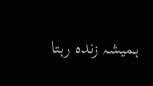ہمیشہ زندہ رہتا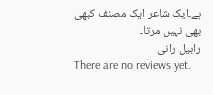ہے۔ایک شاعر ایک مصنف کبھی بھی نہیں مرتا۔
رابیل رانی
There are no reviews yet.